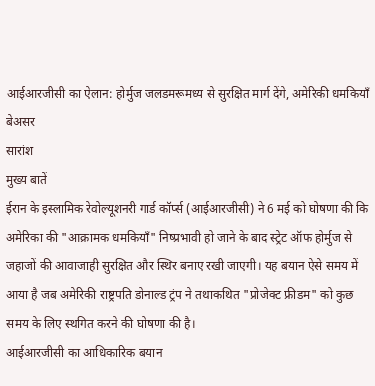आईआरजीसी का ऐलान: होर्मुज जलडमरूमध्य से सुरक्षित मार्ग देंगे, अमेरिकी धमकियाँ बेअसर
सारांश
मुख्य बातें
ईरान के इस्लामिक रेवोल्यूशनरी गार्ड कॉर्प्स (आईआरजीसी) ने 6 मई को घोषणा की कि अमेरिका की "आक्रामक धमकियाँ" निष्प्रभावी हो जाने के बाद स्ट्रेट ऑफ होर्मुज से जहाजों की आवाजाही सुरक्षित और स्थिर बनाए रखी जाएगी। यह बयान ऐसे समय में आया है जब अमेरिकी राष्ट्रपति डोनाल्ड ट्रंप ने तथाकथित "प्रोजेक्ट फ्रीडम" को कुछ समय के लिए स्थगित करने की घोषणा की है।
आईआरजीसी का आधिकारिक बयान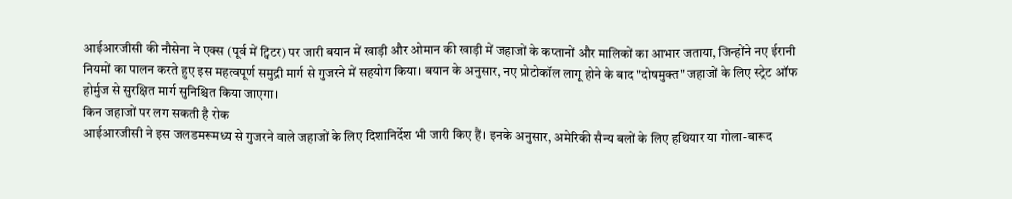आईआरजीसी की नौसेना ने एक्स (पूर्व में ट्विटर) पर जारी बयान में खाड़ी और ओमान की खाड़ी में जहाजों के कप्तानों और मालिकों का आभार जताया, जिन्होंने नए ईरानी नियमों का पालन करते हुए इस महत्वपूर्ण समुद्री मार्ग से गुजरने में सहयोग किया। बयान के अनुसार, नए प्रोटोकॉल लागू होने के बाद "दोषमुक्त" जहाजों के लिए स्ट्रेट ऑफ होर्मुज से सुरक्षित मार्ग सुनिश्चित किया जाएगा।
किन जहाजों पर लग सकती है रोक
आईआरजीसी ने इस जलडमरूमध्य से गुजरने वाले जहाजों के लिए दिशानिर्देश भी जारी किए हैं। इनके अनुसार, अमेरिकी सैन्य बलों के लिए हथियार या गोला-बारूद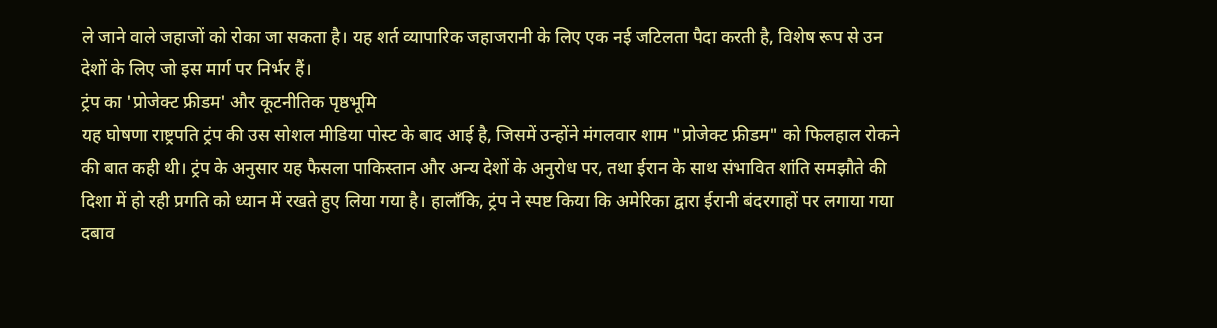ले जाने वाले जहाजों को रोका जा सकता है। यह शर्त व्यापारिक जहाजरानी के लिए एक नई जटिलता पैदा करती है, विशेष रूप से उन देशों के लिए जो इस मार्ग पर निर्भर हैं।
ट्रंप का 'प्रोजेक्ट फ्रीडम' और कूटनीतिक पृष्ठभूमि
यह घोषणा राष्ट्रपति ट्रंप की उस सोशल मीडिया पोस्ट के बाद आई है, जिसमें उन्होंने मंगलवार शाम "प्रोजेक्ट फ्रीडम" को फिलहाल रोकने की बात कही थी। ट्रंप के अनुसार यह फैसला पाकिस्तान और अन्य देशों के अनुरोध पर, तथा ईरान के साथ संभावित शांति समझौते की दिशा में हो रही प्रगति को ध्यान में रखते हुए लिया गया है। हालाँकि, ट्रंप ने स्पष्ट किया कि अमेरिका द्वारा ईरानी बंदरगाहों पर लगाया गया दबाव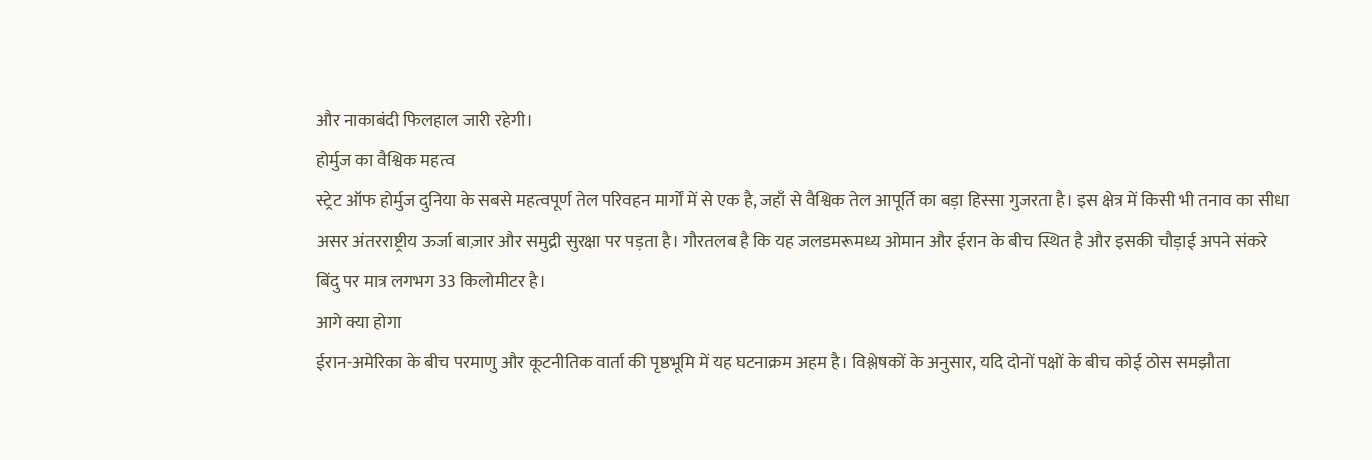और नाकाबंदी फिलहाल जारी रहेगी।
होर्मुज का वैश्विक महत्व
स्ट्रेट ऑफ होर्मुज दुनिया के सबसे महत्वपूर्ण तेल परिवहन मार्गों में से एक है, जहाँ से वैश्विक तेल आपूर्ति का बड़ा हिस्सा गुजरता है। इस क्षेत्र में किसी भी तनाव का सीधा असर अंतरराष्ट्रीय ऊर्जा बाज़ार और समुद्री सुरक्षा पर पड़ता है। गौरतलब है कि यह जलडमरूमध्य ओमान और ईरान के बीच स्थित है और इसकी चौड़ाई अपने संकरे बिंदु पर मात्र लगभग 33 किलोमीटर है।
आगे क्या होगा
ईरान-अमेरिका के बीच परमाणु और कूटनीतिक वार्ता की पृष्ठभूमि में यह घटनाक्रम अहम है। विश्लेषकों के अनुसार, यदि दोनों पक्षों के बीच कोई ठोस समझौता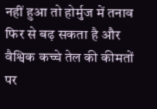नहीं हुआ तो होर्मुज में तनाव फिर से बढ़ सकता है और वैश्विक कच्चे तेल की कीमतों पर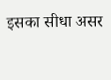इसका सीधा असर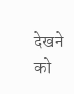देखने को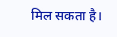मिल सकता है।